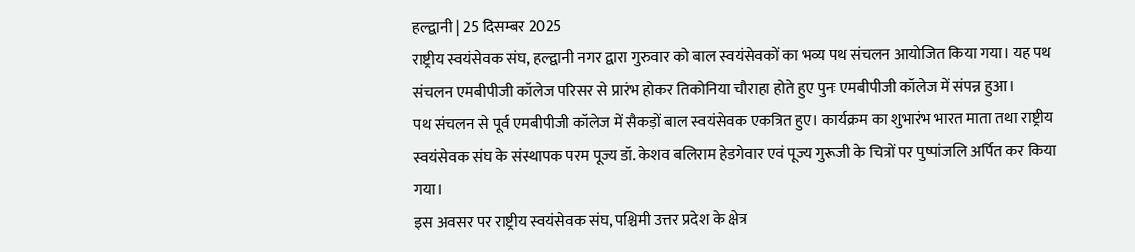हल्द्वानी | 25 दिसम्बर 2025
राष्ट्रीय स्वयंसेवक संघ, हल्द्वानी नगर द्वारा गुरुवार को बाल स्वयंसेवकों का भव्य पथ संचलन आयोजित किया गया। यह पथ संचलन एमबीपीजी कॉलेज परिसर से प्रारंभ होकर तिकोनिया चौराहा होते हुए पुनः एमबीपीजी कॉलेज में संपन्न हुआ।
पथ संचलन से पूर्व एमबीपीजी कॉलेज में सैकड़ों बाल स्वयंसेवक एकत्रित हुए। कार्यक्रम का शुभारंभ भारत माता तथा राष्ट्रीय स्वयंसेवक संघ के संस्थापक परम पूज्य डॉ. केशव बलिराम हेडगेवार एवं पूज्य गुरूजी के चित्रों पर पुष्पांजलि अर्पित कर किया गया।
इस अवसर पर राष्ट्रीय स्वयंसेवक संघ, पश्चिमी उत्तर प्रदेश के क्षेत्र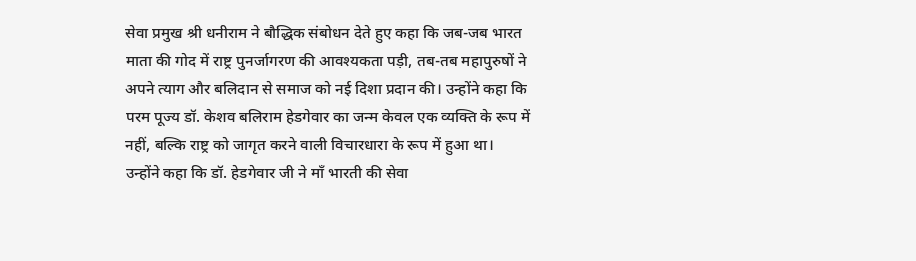सेवा प्रमुख श्री धनीराम ने बौद्धिक संबोधन देते हुए कहा कि जब-जब भारत माता की गोद में राष्ट्र पुनर्जागरण की आवश्यकता पड़ी, तब-तब महापुरुषों ने अपने त्याग और बलिदान से समाज को नई दिशा प्रदान की। उन्होंने कहा कि परम पूज्य डॉ. केशव बलिराम हेडगेवार का जन्म केवल एक व्यक्ति के रूप में नहीं, बल्कि राष्ट्र को जागृत करने वाली विचारधारा के रूप में हुआ था।
उन्होंने कहा कि डॉ. हेडगेवार जी ने माँ भारती की सेवा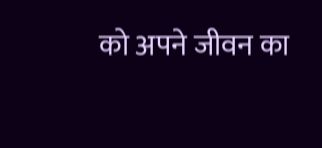को अपने जीवन का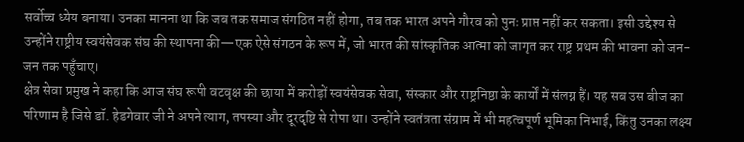सर्वोच्च ध्येय बनाया। उनका मानना था कि जब तक समाज संगठित नहीं होगा, तब तक भारत अपने गौरव को पुनः प्राप्त नहीं कर सकता। इसी उद्देश्य से उन्होंने राष्ट्रीय स्वयंसेवक संघ की स्थापना की—एक ऐसे संगठन के रूप में, जो भारत की सांस्कृतिक आत्मा को जागृत कर राष्ट्र प्रथम की भावना को जन-जन तक पहुँचाए।
क्षेत्र सेवा प्रमुख ने कहा कि आज संघ रूपी वटवृक्ष की छाया में करोड़ों स्वयंसेवक सेवा, संस्कार और राष्ट्रनिष्ठा के कार्यों में संलग्न हैं। यह सब उस बीज का परिणाम है जिसे डॉ. हेडगेवार जी ने अपने त्याग, तपस्या और दूरदृष्टि से रोपा था। उन्होंने स्वतंत्रता संग्राम में भी महत्वपूर्ण भूमिका निभाई, किंतु उनका लक्ष्य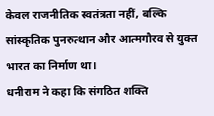केवल राजनीतिक स्वतंत्रता नहीं, बल्कि सांस्कृतिक पुनरुत्थान और आत्मगौरव से युक्त भारत का निर्माण था।
धनीराम ने कहा कि संगठित शक्ति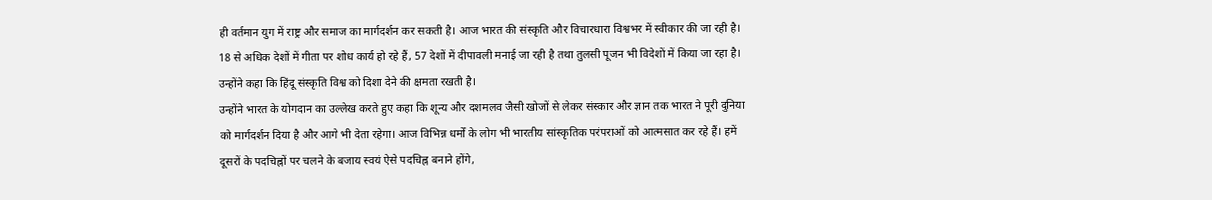ही वर्तमान युग में राष्ट्र और समाज का मार्गदर्शन कर सकती है। आज भारत की संस्कृति और विचारधारा विश्वभर में स्वीकार की जा रही है। 18 से अधिक देशों में गीता पर शोध कार्य हो रहे हैं, 57 देशों में दीपावली मनाई जा रही है तथा तुलसी पूजन भी विदेशों में किया जा रहा है। उन्होंने कहा कि हिंदू संस्कृति विश्व को दिशा देने की क्षमता रखती है।
उन्होंने भारत के योगदान का उल्लेख करते हुए कहा कि शून्य और दशमलव जैसी खोजों से लेकर संस्कार और ज्ञान तक भारत ने पूरी दुनिया को मार्गदर्शन दिया है और आगे भी देता रहेगा। आज विभिन्न धर्मों के लोग भी भारतीय सांस्कृतिक परंपराओं को आत्मसात कर रहे हैं। हमें दूसरों के पदचिह्नों पर चलने के बजाय स्वयं ऐसे पदचिह्न बनाने होंगे,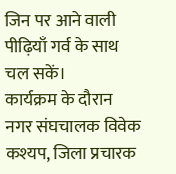जिन पर आने वाली पीढ़ियाँ गर्व के साथ चल सकें।
कार्यक्रम के दौरान नगर संघचालक विवेक कश्यप, जिला प्रचारक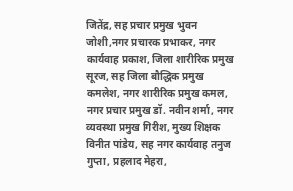जितेंद्र, सह प्रचार प्रमुख भुवन जोशी,नगर प्रचारक प्रभाकर, नगर कार्यवाह प्रकाश, जिला शारीरिक प्रमुख सूरज, सह जिला बौद्धिक प्रमुख कमलेश, नगर शारीरिक प्रमुख कमल, नगर प्रचार प्रमुख डॉ. नवीन शर्मा, नगर व्यवस्था प्रमुख गिरीश, मुख्य शिक्षक विनीत पांडेय, सह नगर कार्यवाह तनुज गुप्ता, प्रहलाद मेहरा,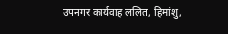उपनगर कार्यवाह ललित, हिमांशु,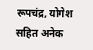रूपचंद्र, योगेश सहित अनेक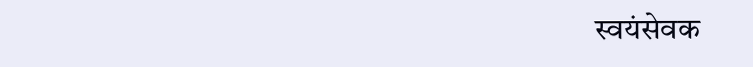स्वयंसेवक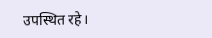उपस्थित रहे।